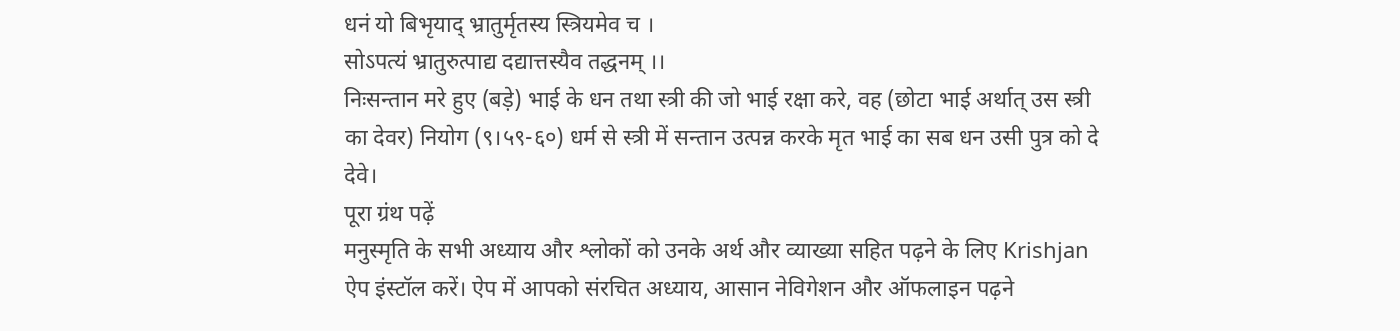धनं यो बिभृयाद् भ्रातुर्मृतस्य स्त्रियमेव च ।
सोऽपत्यं भ्रातुरुत्पाद्य दद्यात्तस्यैव तद्धनम् ।।
निःसन्तान मरे हुए (बड़े) भाई के धन तथा स्त्री की जो भाई रक्षा करे, वह (छोटा भाई अर्थात् उस स्त्री का देवर) नियोग (९।५९-६०) धर्म से स्त्री में सन्तान उत्पन्न करके मृत भाई का सब धन उसी पुत्र को दे देवे।
पूरा ग्रंथ पढ़ें
मनुस्मृति के सभी अध्याय और श्लोकों को उनके अर्थ और व्याख्या सहित पढ़ने के लिए Krishjan ऐप इंस्टॉल करें। ऐप में आपको संरचित अध्याय, आसान नेविगेशन और ऑफलाइन पढ़ने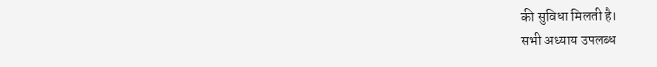की सुविधा मिलती है।
सभी अध्याय उपलब्ध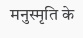मनुस्मृति के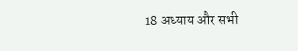18 अध्याय और सभी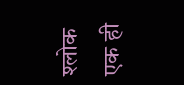श्लोक एक ही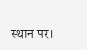स्थान पर।